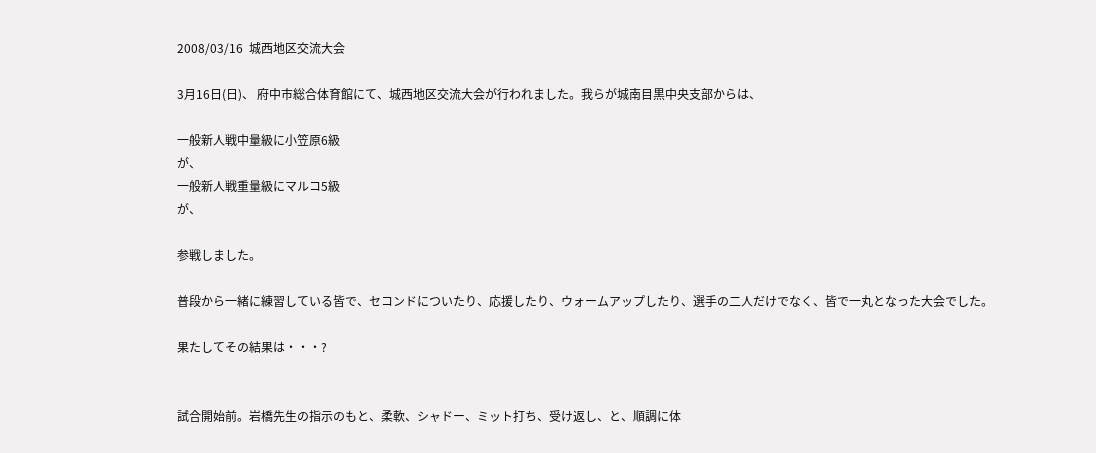2008/03/16  城西地区交流大会

3月16日(日)、 府中市総合体育館にて、城西地区交流大会が行われました。我らが城南目黒中央支部からは、

一般新人戦中量級に小笠原6級
が、
一般新人戦重量級にマルコ5級
が、

参戦しました。

普段から一緒に練習している皆で、セコンドについたり、応援したり、ウォームアップしたり、選手の二人だけでなく、皆で一丸となった大会でした。

果たしてその結果は・・・?


試合開始前。岩橋先生の指示のもと、柔軟、シャドー、ミット打ち、受け返し、と、順調に体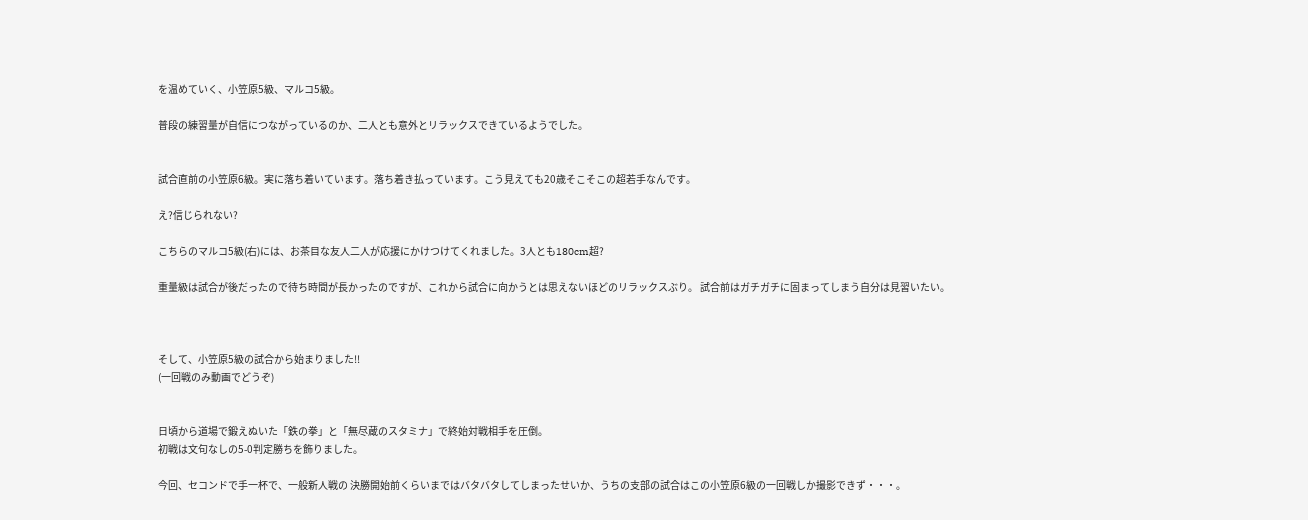を温めていく、小笠原5級、マルコ5級。

普段の練習量が自信につながっているのか、二人とも意外とリラックスできているようでした。


試合直前の小笠原6級。実に落ち着いています。落ち着き払っています。こう見えても20歳そこそこの超若手なんです。

え?信じられない?

こちらのマルコ5級(右)には、お茶目な友人二人が応援にかけつけてくれました。3人とも180cm超?

重量級は試合が後だったので待ち時間が長かったのですが、これから試合に向かうとは思えないほどのリラックスぶり。 試合前はガチガチに固まってしまう自分は見習いたい。



そして、小笠原5級の試合から始まりました!!
(一回戦のみ動画でどうぞ)


日頃から道場で鍛えぬいた「鉄の拳」と「無尽蔵のスタミナ」で終始対戦相手を圧倒。
初戦は文句なしの5-0判定勝ちを飾りました。

今回、セコンドで手一杯で、一般新人戦の 決勝開始前くらいまではバタバタしてしまったせいか、うちの支部の試合はこの小笠原6級の一回戦しか撮影できず・・・。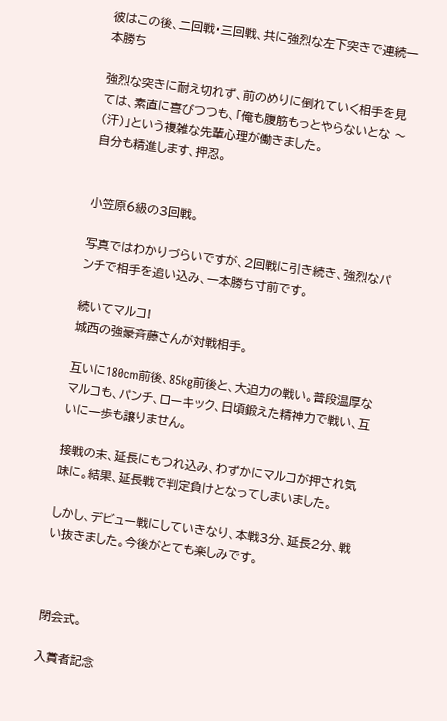彼はこの後、二回戦・三回戦、共に強烈な左下突きで連続一本勝ち

強烈な突きに耐え切れず、前のめりに倒れていく相手を見ては、素直に喜びつつも、「俺も腹筋もっとやらないとな 〜(汗)」という複雑な先輩心理が働きました。
自分も精進します、押忍。


小笠原6級の3回戦。

写真ではわかりづらいですが、2回戦に引き続き、強烈なパンチで相手を追い込み、一本勝ち寸前です。

続いてマルコ!
城西の強豪斉藤さんが対戦相手。

互いに180cm前後、85kg前後と、大迫力の戦い。普段温厚なマルコも、パンチ、ローキック、日頃鍛えた精神力で戦い、互いに一歩も譲りません。

接戦の末、延長にもつれ込み、わずかにマルコが押され気味に。結果、延長戦で判定負けとなってしまいました。

しかし、デビュー戦にしていきなり、本戦3分、延長2分、戦い抜きました。今後がとても楽しみです。



閉会式。

入賞者記念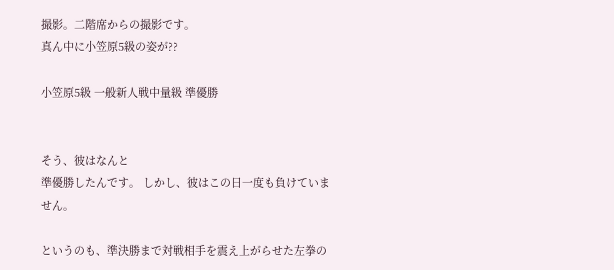撮影。二階席からの撮影です。
真ん中に小笠原5級の姿が??

小笠原5級 一般新人戦中量級 準優勝


そう、彼はなんと
準優勝したんです。 しかし、彼はこの日一度も負けていません。

というのも、準決勝まで対戦相手を震え上がらせた左拳の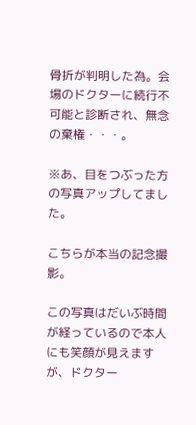骨折が判明した為。会場のドクターに続行不可能と診断され、無念の棄権・・・。

※あ、目をつぶった方の写真アップしてました。

こちらが本当の記念撮影。

この写真はだいぶ時間が経っているので本人にも笑顔が見えますが、ドクター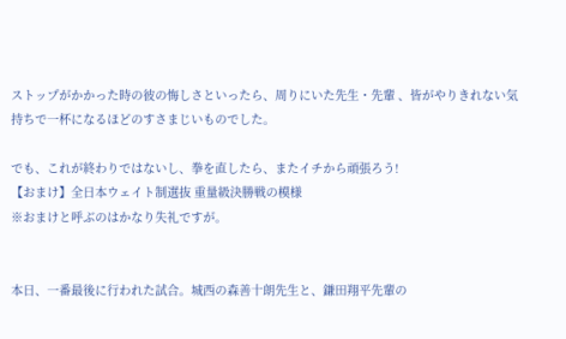ストップがかかった時の彼の悔しさといったら、周りにいた先生・先輩 、皆がやりきれない気持ちで一杯になるほどのすさまじいものでした。

でも、これが終わりではないし、拳を直したら、またイチから頑張ろう!
【おまけ】全日本ウェイト制選抜 重量級決勝戦の模様
※おまけと呼ぶのはかなり失礼ですが。


本日、一番最後に行われた試合。城西の森善十朗先生と、鎌田翔平先輩の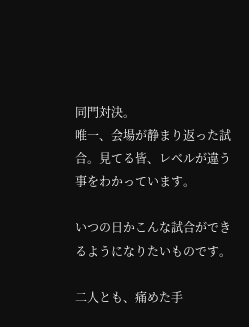同門対決。
唯一、会場が静まり返った試合。見てる皆、レベルが違う事をわかっています。

いつの日かこんな試合ができるようになりたいものです。

二人とも、痛めた手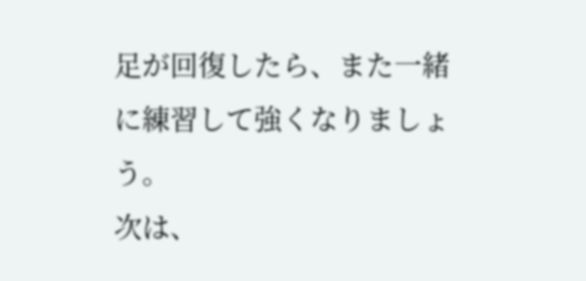足が回復したら、また一緒に練習して強くなりましょう。
次は、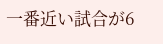一番近い試合が6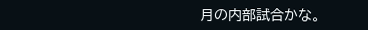月の内部試合かな。